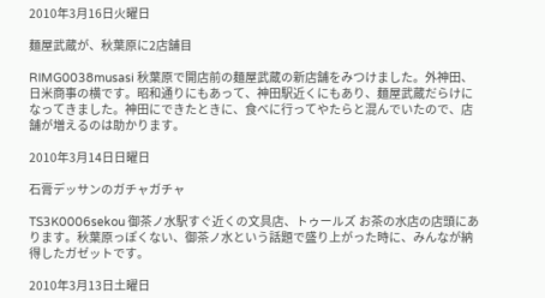2010年3月16日火曜日

麺屋武蔵が、秋葉原に2店舗目

RIMG0038musasi 秋葉原で開店前の麺屋武蔵の新店舗をみつけました。外神田、日米商事の横です。昭和通りにもあって、神田駅近くにもあり、麺屋武蔵だらけになってきました。神田にできたときに、食べに行ってやたらと混んでいたので、店舗が増えるのは助かります。

2010年3月14日日曜日

石膏デッサンのガチャガチャ

TS3K0006sekou 御茶ノ水駅すぐ近くの文具店、トゥールズ お茶の水店の店頭にあります。秋葉原っぽくない、御茶ノ水という話題で盛り上がった時に、みんなが納得したガゼットです。

2010年3月13日土曜日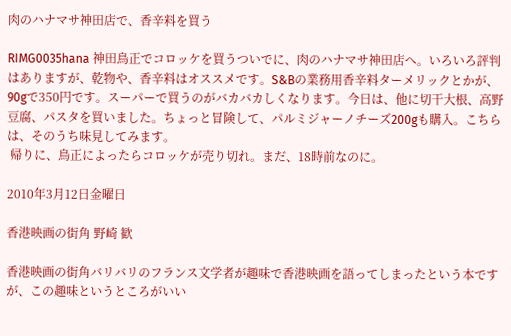肉のハナマサ神田店で、香辛料を買う

RIMG0035hana 神田鳥正でコロッケを買うついでに、肉のハナマサ神田店へ。いろいろ評判はありますが、乾物や、香辛料はオススメです。S&Bの業務用香辛料ターメリックとかが、90gで350円です。スーパーで買うのがバカバカしくなります。今日は、他に切干大根、高野豆腐、パスタを買いました。ちょっと冒険して、パルミジャーノチーズ200gも購入。こちらは、そのうち味見してみます。
 帰りに、鳥正によったらコロッケが売り切れ。まだ、18時前なのに。

2010年3月12日金曜日

香港映画の街角 野崎 歓

香港映画の街角バリバリのフランス文学者が趣味で香港映画を語ってしまったという本ですが、この趣味というところがいい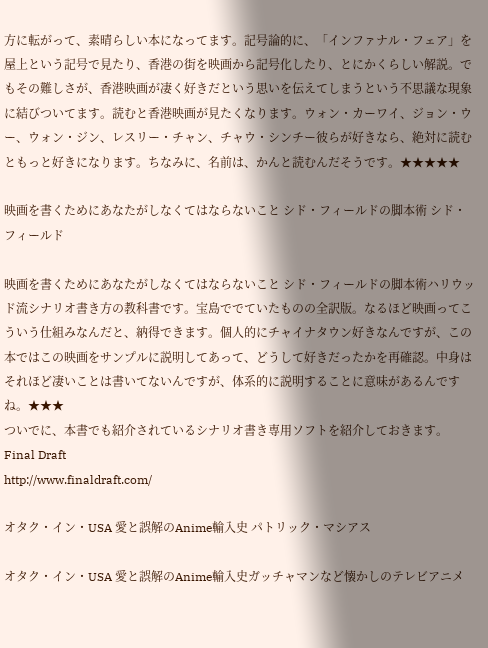方に転がって、素晴らしい本になってます。記号論的に、「インファナル・フェア」を屋上という記号で見たり、香港の街を映画から記号化したり、とにかくらしい解説。でもその難しさが、香港映画が凄く好きだという思いを伝えてしまうという不思議な現象に結びついてます。読むと香港映画が見たくなります。ウォン・カーワイ、ジョン・ウー、ウォン・ジン、レスリー・チャン、チャウ・シンチー彼らが好きなら、絶対に読むともっと好きになります。ちなみに、名前は、かんと読むんだそうです。★★★★★

映画を書くためにあなたがしなくてはならないこと シド・フィールドの脚本術 シド・フィールド

映画を書くためにあなたがしなくてはならないこと シド・フィールドの脚本術ハリウッド流シナリオ書き方の教科書です。宝島ででていたものの全訳版。なるほど映画ってこういう仕組みなんだと、納得できます。個人的にチャイナタウン好きなんですが、この本ではこの映画をサンプルに説明してあって、どうして好きだったかを再確認。中身はそれほど凄いことは書いてないんですが、体系的に説明することに意味があるんですね。★★★
ついでに、本書でも紹介されているシナリオ書き専用ソフトを紹介しておきます。
Final Draft
http://www.finaldraft.com/

オタク・イン・USA 愛と誤解のAnime輸入史 パトリック・マシアス

オタク・イン・USA 愛と誤解のAnime輸入史ガッチャマンなど懐かしのテレビアニメ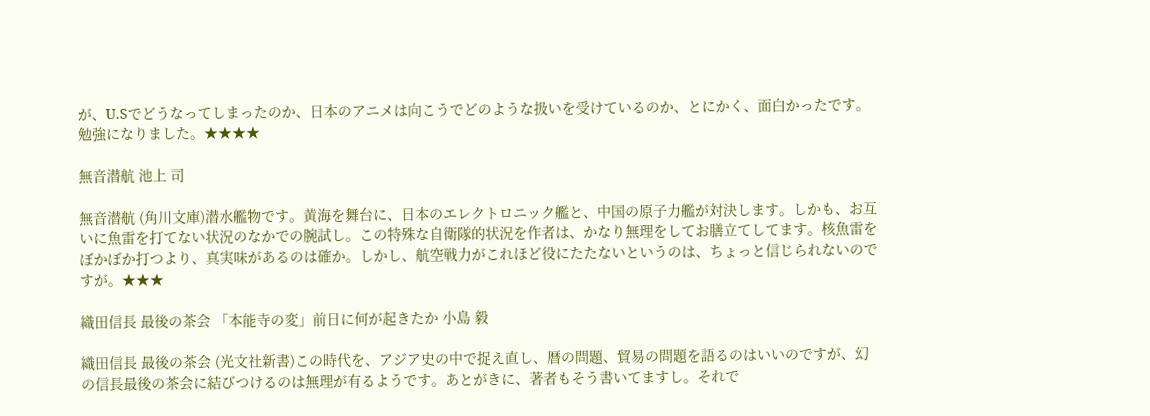が、U.Sでどうなってしまったのか、日本のアニメは向こうでどのような扱いを受けているのか、とにかく、面白かったです。勉強になりました。★★★★

無音潜航 池上 司

無音潜航 (角川文庫)潜水艦物です。黄海を舞台に、日本のエレクトロニック艦と、中国の原子力艦が対決します。しかも、お互いに魚雷を打てない状況のなかでの腕試し。この特殊な自衛隊的状況を作者は、かなり無理をしてお膳立てしてます。核魚雷をぼかぼか打つより、真実味があるのは確か。しかし、航空戦力がこれほど役にたたないというのは、ちょっと信じられないのですが。★★★

織田信長 最後の茶会 「本能寺の変」前日に何が起きたか 小島 毅

織田信長 最後の茶会 (光文社新書)この時代を、アジア史の中で捉え直し、暦の問題、貿易の問題を語るのはいいのですが、幻の信長最後の茶会に結びつけるのは無理が有るようです。あとがきに、著者もそう書いてますし。それで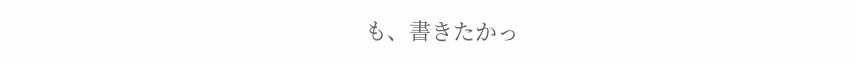も、書きたかっ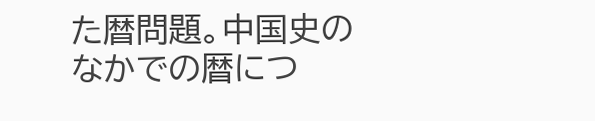た暦問題。中国史のなかでの暦につ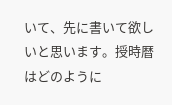いて、先に書いて欲しいと思います。授時暦はどのように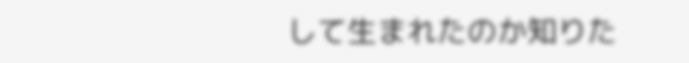して生まれたのか知りた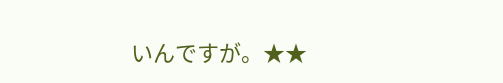いんですが。★★